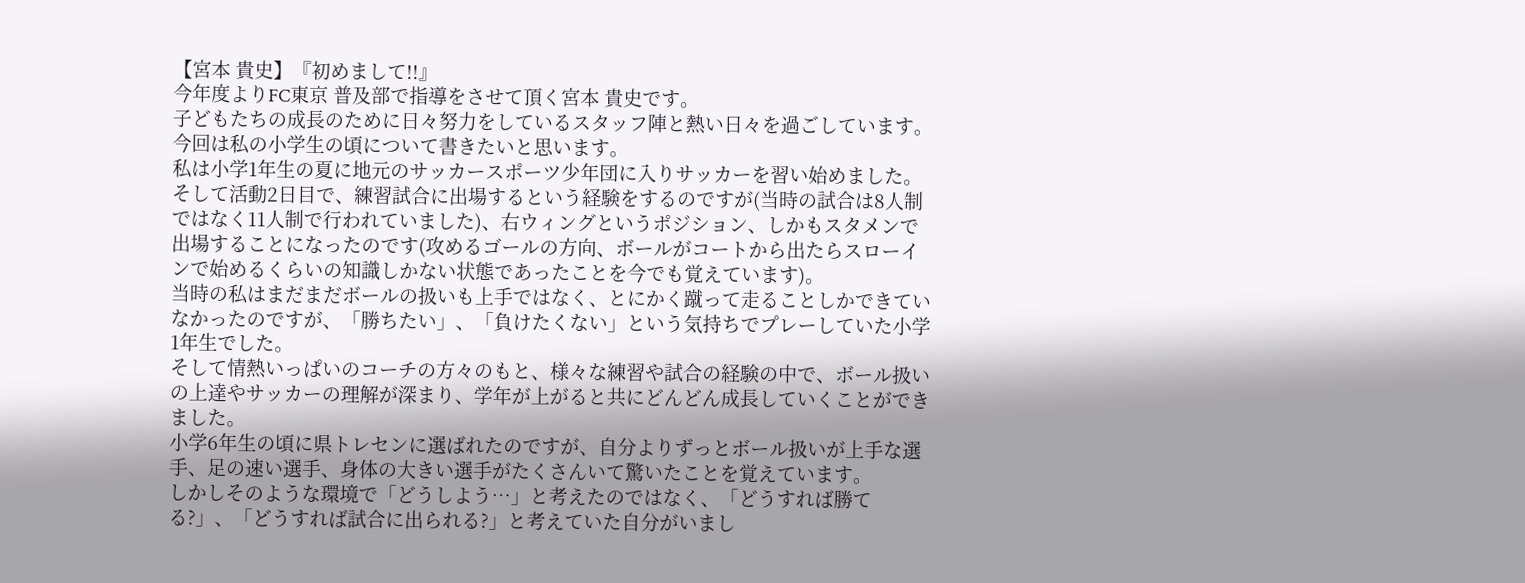【宮本 貴史】『初めまして!!』
今年度よりFC東京 普及部で指導をさせて頂く宮本 貴史です。
子どもたちの成長のために日々努力をしているスタッフ陣と熱い日々を過ごしています。
今回は私の小学生の頃について書きたいと思います。
私は小学1年生の夏に地元のサッカースポーツ少年団に入りサッカーを習い始めました。
そして活動2日目で、練習試合に出場するという経験をするのですが(当時の試合は8人制ではなく11人制で行われていました)、右ウィングというポジション、しかもスタメンで出場することになったのです(攻めるゴールの方向、ボールがコートから出たらスローインで始めるくらいの知識しかない状態であったことを今でも覚えています)。
当時の私はまだまだボールの扱いも上手ではなく、とにかく蹴って走ることしかできていなかったのですが、「勝ちたい」、「負けたくない」という気持ちでプレーしていた小学1年生でした。
そして情熱いっぱいのコーチの方々のもと、様々な練習や試合の経験の中で、ボール扱いの上達やサッカーの理解が深まり、学年が上がると共にどんどん成長していくことができました。
小学6年生の頃に県トレセンに選ばれたのですが、自分よりずっとボール扱いが上手な選手、足の速い選手、身体の大きい選手がたくさんいて驚いたことを覚えています。
しかしそのような環境で「どうしよう…」と考えたのではなく、「どうすれば勝てる?」、「どうすれば試合に出られる?」と考えていた自分がいまし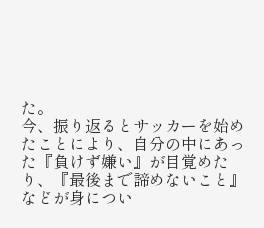た。
今、振り返るとサッカーを始めたことにより、自分の中にあった『負けず嫌い』が目覚めたり、『最後まで諦めないこと』などが身につい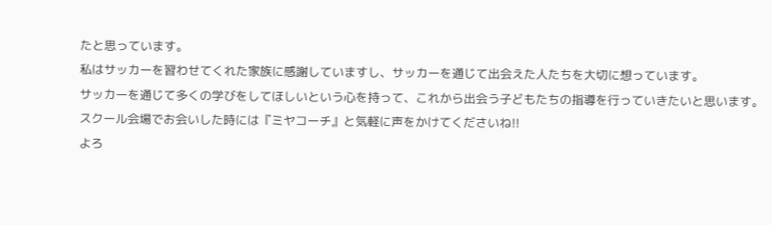たと思っています。
私はサッカーを習わせてくれた家族に感謝していますし、サッカーを通じて出会えた人たちを大切に想っています。
サッカーを通じて多くの学びをしてほしいという心を持って、これから出会う子どもたちの指導を行っていきたいと思います。
スクール会場でお会いした時には『ミヤコーチ』と気軽に声をかけてくださいね!!
よろ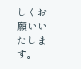しくお願いいたします。